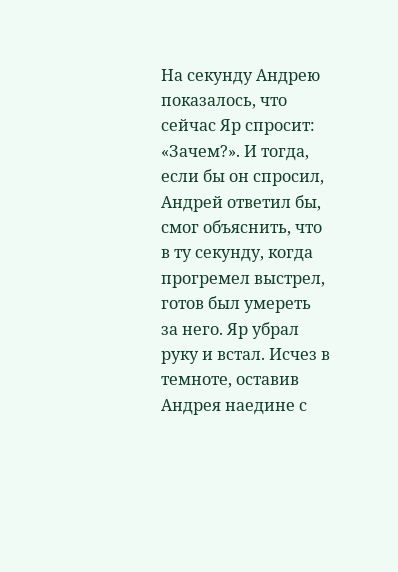На секунду Андрею показалось, что сейчас Яр спросит: «Зачем?». И тогда, если бы он спросил, Андрей ответил бы, смог объяснить, что в ту секунду, когда прогремел выстрел, готов был умереть за него. Яр убрал руку и встал. Исчез в темноте, оставив Андрея наедине с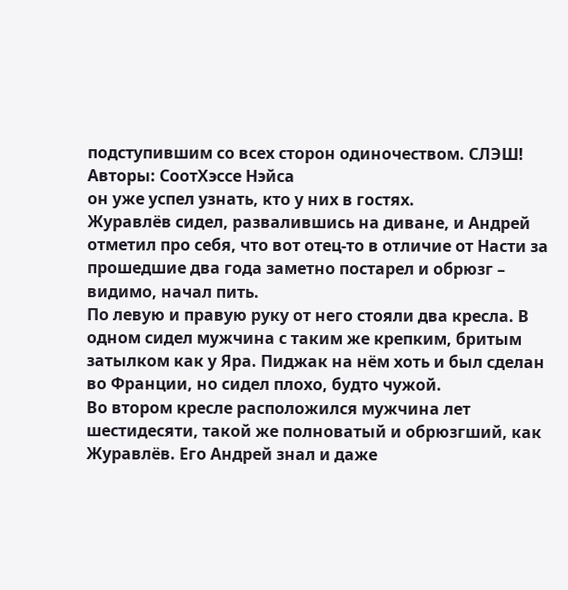подступившим со всех сторон одиночеством. СЛЭШ!
Авторы: СоотХэссе Нэйса
он уже успел узнать, кто у них в гостях.
Журавлёв сидел, развалившись на диване, и Андрей отметил про себя, что вот отец-то в отличие от Насти за прошедшие два года заметно постарел и обрюзг – видимо, начал пить.
По левую и правую руку от него стояли два кресла. В одном сидел мужчина с таким же крепким, бритым затылком как у Яра. Пиджак на нём хоть и был сделан во Франции, но сидел плохо, будто чужой.
Во втором кресле расположился мужчина лет шестидесяти, такой же полноватый и обрюзгший, как Журавлёв. Его Андрей знал и даже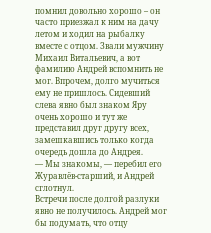помнил довольно хорошо – он часто приезжал к ним на дачу летом и ходил на рыбалку вместе с отцом. Звали мужчину Михаил Витальевич, а вот фамилию Андрей вспомнить не мог. Впрочем, долго мучиться ему не пришлось. Сидевший слева явно был знаком Яру очень хорошо и тут же представил друг другу всех, замешкавшись только когда очередь дошла до Андрея.
— Мы знакомы, — перебил его Журавлёв-старший, и Андрей сглотнул.
Встречи после долгой разлуки явно не получилось. Андрей мог бы подумать, что отцу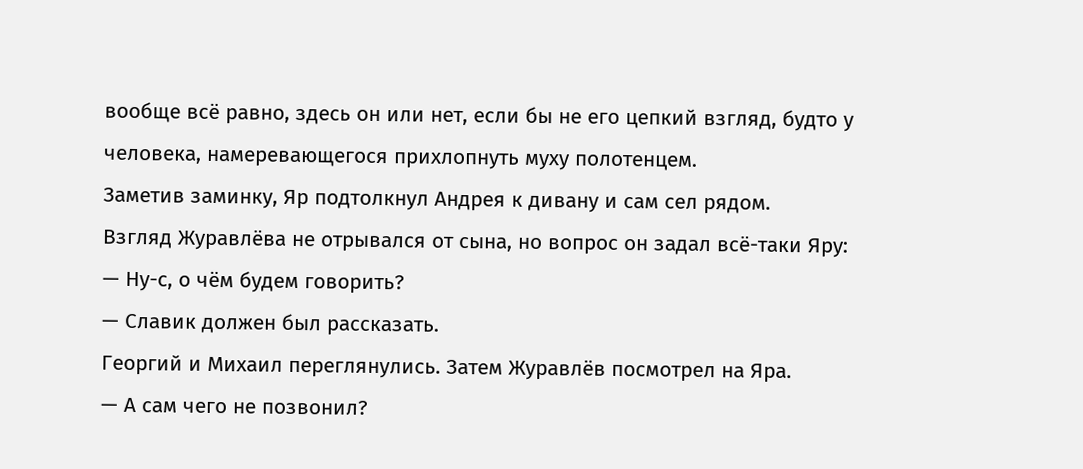вообще всё равно, здесь он или нет, если бы не его цепкий взгляд, будто у человека, намеревающегося прихлопнуть муху полотенцем.
Заметив заминку, Яр подтолкнул Андрея к дивану и сам сел рядом.
Взгляд Журавлёва не отрывался от сына, но вопрос он задал всё-таки Яру:
— Ну-с, о чём будем говорить?
— Славик должен был рассказать.
Георгий и Михаил переглянулись. Затем Журавлёв посмотрел на Яра.
— А сам чего не позвонил?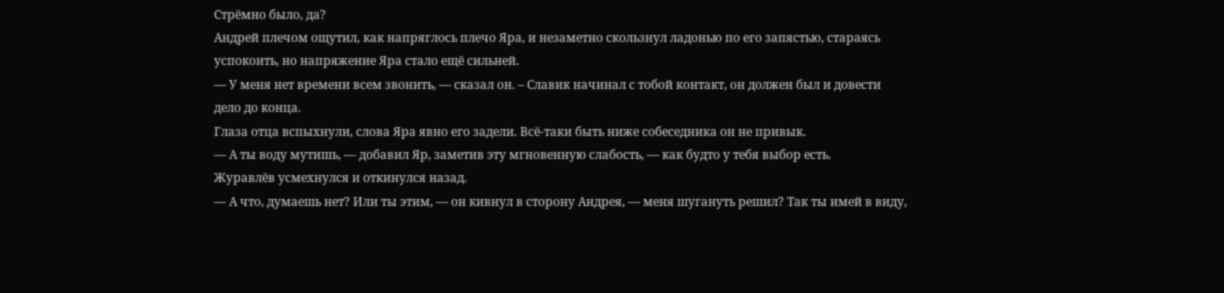Стрёмно было, да?
Андрей плечом ощутил, как напряглось плечо Яра, и незаметно скользнул ладонью по его запястью, стараясь успокоить, но напряжение Яра стало ещё сильней.
— У меня нет времени всем звонить, — сказал он. – Славик начинал с тобой контакт, он должен был и довести дело до конца.
Глаза отца вспыхнули, слова Яра явно его задели. Всё-таки быть ниже собеседника он не привык.
— А ты воду мутишь, — добавил Яр, заметив эту мгновенную слабость, — как будто у тебя выбор есть.
Журавлёв усмехнулся и откинулся назад.
— А что, думаешь нет? Или ты этим, — он кивнул в сторону Андрея, — меня шугануть решил? Так ты имей в виду,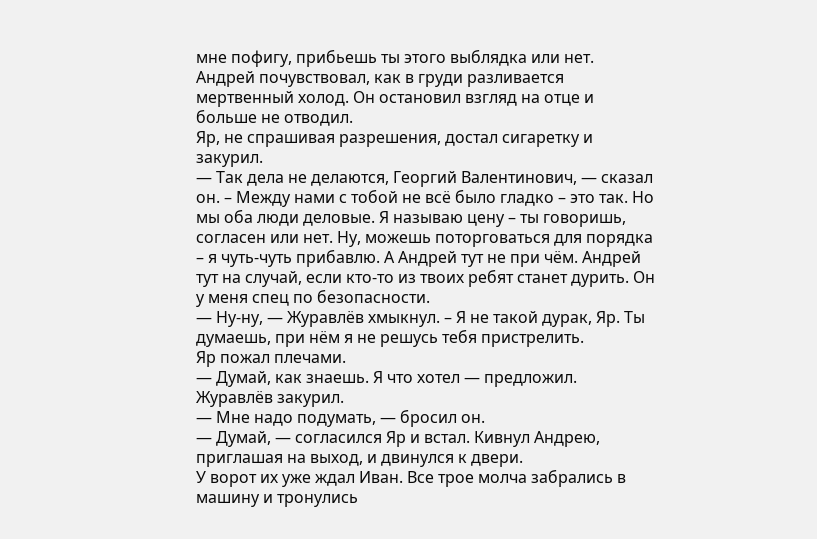мне пофигу, прибьешь ты этого выблядка или нет.
Андрей почувствовал, как в груди разливается мертвенный холод. Он остановил взгляд на отце и больше не отводил.
Яр, не спрашивая разрешения, достал сигаретку и закурил.
— Так дела не делаются, Георгий Валентинович, — сказал он. – Между нами с тобой не всё было гладко – это так. Но мы оба люди деловые. Я называю цену – ты говоришь, согласен или нет. Ну, можешь поторговаться для порядка – я чуть-чуть прибавлю. А Андрей тут не при чём. Андрей тут на случай, если кто-то из твоих ребят станет дурить. Он у меня спец по безопасности.
— Ну-ну, — Журавлёв хмыкнул. – Я не такой дурак, Яр. Ты думаешь, при нём я не решусь тебя пристрелить.
Яр пожал плечами.
— Думай, как знаешь. Я что хотел — предложил.
Журавлёв закурил.
— Мне надо подумать, — бросил он.
— Думай, — согласился Яр и встал. Кивнул Андрею, приглашая на выход, и двинулся к двери.
У ворот их уже ждал Иван. Все трое молча забрались в машину и тронулись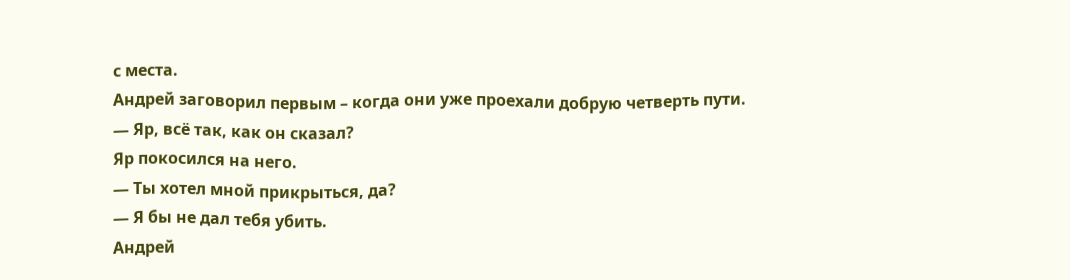с места.
Андрей заговорил первым – когда они уже проехали добрую четверть пути.
— Яр, всё так, как он сказал?
Яр покосился на него.
— Ты хотел мной прикрыться, да?
— Я бы не дал тебя убить.
Андрей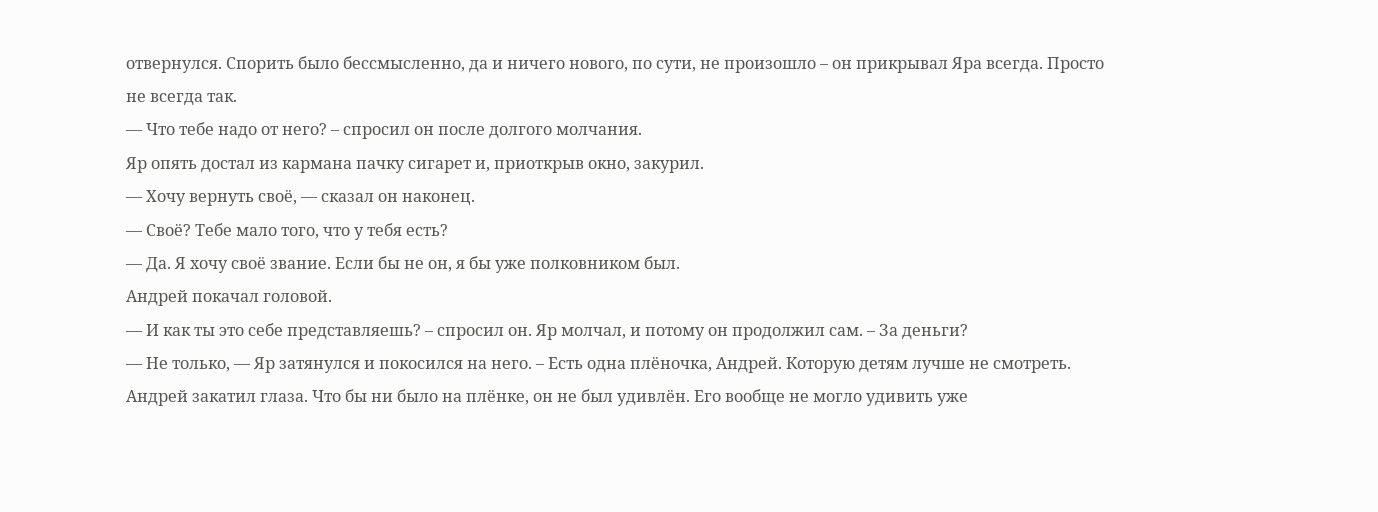отвернулся. Спорить было бессмысленно, да и ничего нового, по сути, не произошло – он прикрывал Яра всегда. Просто не всегда так.
— Что тебе надо от него? – спросил он после долгого молчания.
Яр опять достал из кармана пачку сигарет и, приоткрыв окно, закурил.
— Хочу вернуть своё, — сказал он наконец.
— Своё? Тебе мало того, что у тебя есть?
— Да. Я хочу своё звание. Если бы не он, я бы уже полковником был.
Андрей покачал головой.
— И как ты это себе представляешь? – спросил он. Яр молчал, и потому он продолжил сам. – За деньги?
— Не только, — Яр затянулся и покосился на него. – Есть одна плёночка, Андрей. Которую детям лучше не смотреть.
Андрей закатил глаза. Что бы ни было на плёнке, он не был удивлён. Его вообще не могло удивить уже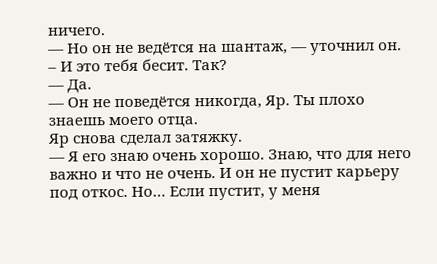ничего.
— Но он не ведётся на шантаж, — уточнил он. – И это тебя бесит. Так?
— Да.
— Он не поведётся никогда, Яр. Ты плохо знаешь моего отца.
Яр снова сделал затяжку.
— Я его знаю очень хорошо. Знаю, что для него важно и что не очень. И он не пустит карьеру под откос. Но… Если пустит, у меня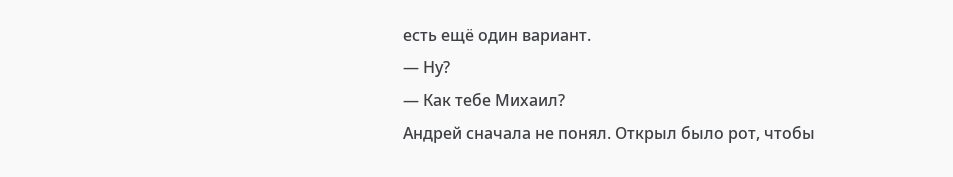есть ещё один вариант.
— Ну?
— Как тебе Михаил?
Андрей сначала не понял. Открыл было рот, чтобы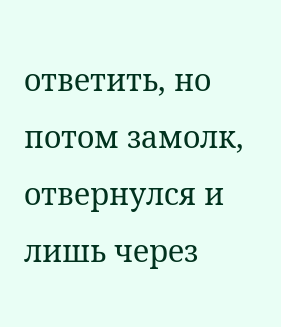ответить, но потом замолк, отвернулся и лишь через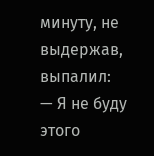минуту, не выдержав, выпалил:
— Я не буду этого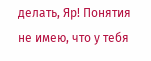делать, Яр! Понятия не имею, что у тебя